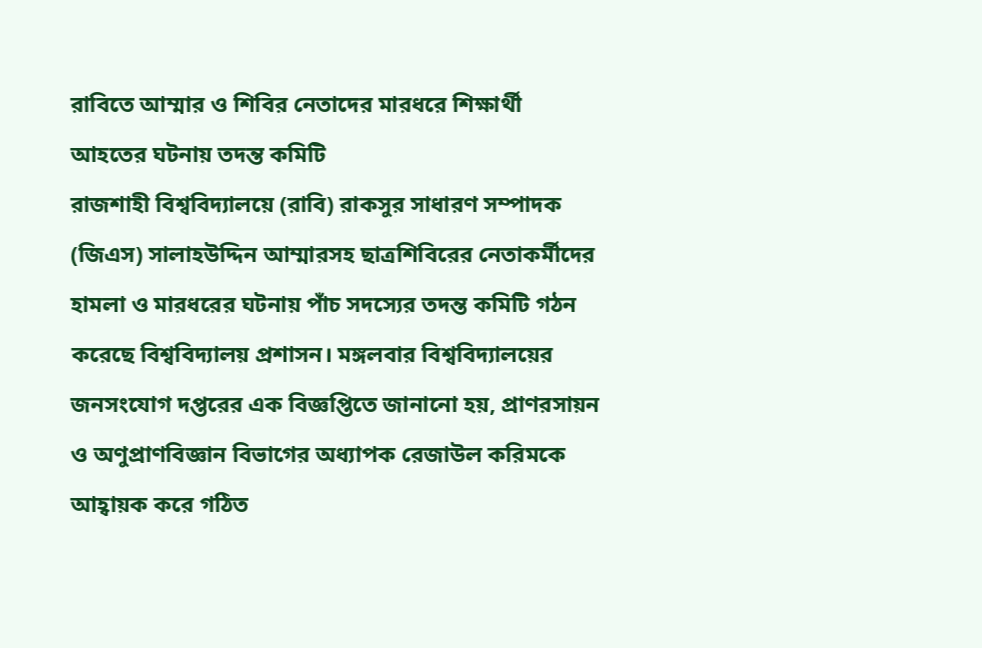রাবিতে আম্মার ও শিবির নেতাদের মারধরে শিক্ষার্থী আহতের ঘটনায় তদন্ত কমিটি
রাজশাহী বিশ্ববিদ্যালয়ে (রাবি) রাকসুর সাধারণ সম্পাদক (জিএস) সালাহউদ্দিন আম্মারসহ ছাত্রশিবিরের নেতাকর্মীদের হামলা ও মারধরের ঘটনায় পাঁচ সদস্যের তদন্ত কমিটি গঠন করেছে বিশ্ববিদ্যালয় প্রশাসন। মঙ্গলবার বিশ্ববিদ্যালয়ের জনসংযোগ দপ্তরের এক বিজ্ঞপ্তিতে জানানো হয়, প্রাণরসায়ন ও অণুপ্রাণবিজ্ঞান বিভাগের অধ্যাপক রেজাউল করিমকে আহ্বায়ক করে গঠিত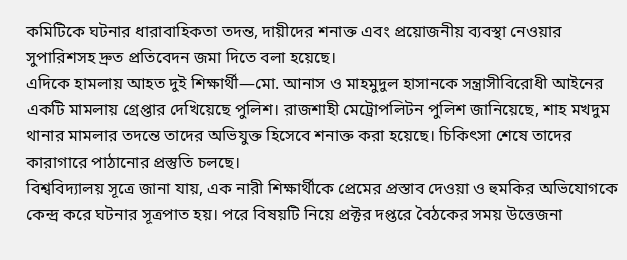কমিটিকে ঘটনার ধারাবাহিকতা তদন্ত, দায়ীদের শনাক্ত এবং প্রয়োজনীয় ব্যবস্থা নেওয়ার সুপারিশসহ দ্রুত প্রতিবেদন জমা দিতে বলা হয়েছে।
এদিকে হামলায় আহত দুই শিক্ষার্থী—মো. আনাস ও মাহমুদুল হাসানকে সন্ত্রাসীবিরোধী আইনের একটি মামলায় গ্রেপ্তার দেখিয়েছে পুলিশ। রাজশাহী মেট্রোপলিটন পুলিশ জানিয়েছে, শাহ মখদুম থানার মামলার তদন্তে তাদের অভিযুক্ত হিসেবে শনাক্ত করা হয়েছে। চিকিৎসা শেষে তাদের কারাগারে পাঠানোর প্রস্তুতি চলছে।
বিশ্ববিদ্যালয় সূত্রে জানা যায়, এক নারী শিক্ষার্থীকে প্রেমের প্রস্তাব দেওয়া ও হুমকির অভিযোগকে কেন্দ্র করে ঘটনার সূত্রপাত হয়। পরে বিষয়টি নিয়ে প্রক্টর দপ্তরে বৈঠকের সময় উত্তেজনা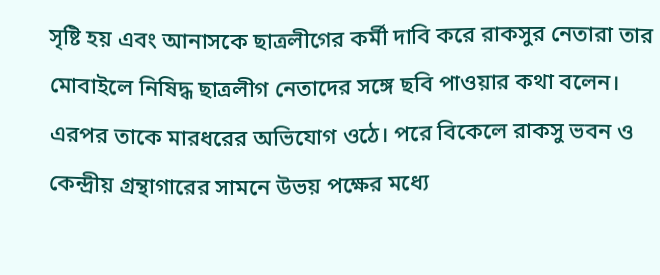সৃষ্টি হয় এবং আনাসকে ছাত্রলীগের কর্মী দাবি করে রাকসুর নেতারা তার মোবাইলে নিষিদ্ধ ছাত্রলীগ নেতাদের সঙ্গে ছবি পাওয়ার কথা বলেন। এরপর তাকে মারধরের অভিযোগ ওঠে। পরে বিকেলে রাকসু ভবন ও কেন্দ্রীয় গ্রন্থাগারের সামনে উভয় পক্ষের মধ্যে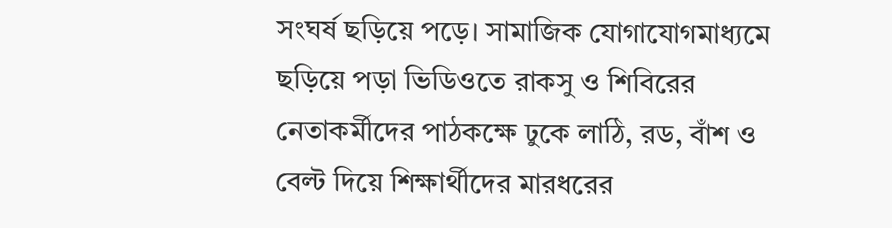সংঘর্ষ ছড়িয়ে পড়ে। সামাজিক যোগাযোগমাধ্যমে ছড়িয়ে পড়া ভিডিওতে রাকসু ও শিবিরের নেতাকর্মীদের পাঠকক্ষে ঢুকে লাঠি, রড, বাঁশ ও বেল্ট দিয়ে শিক্ষার্থীদের মারধরের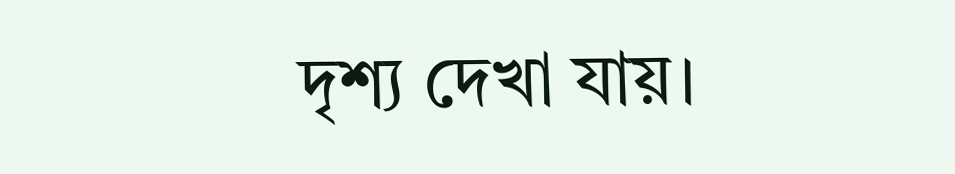দৃশ্য দেখা যায়।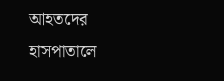আহতদের হাসপাতালে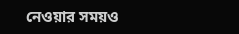নেওয়ার সময়ও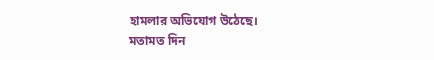হামলার অভিযোগ উঠেছে।
মতামত দিন